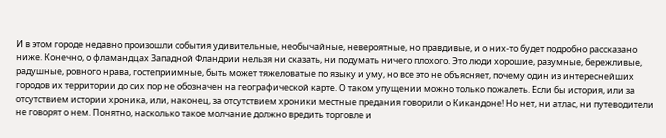И в этом городе недавно произошли события удивительные, необычайные, невероятные, но правдивые, и о них-то будет подробно рассказано ниже. Конечно, о фламандцах Западной Фландрии нельзя ни сказать, ни подумать ничего плохого. Это люди хорошие, разумные, бережливые, радушные, ровного нрава, гостеприимные, быть может тяжеловатые по языку и уму, но все это не объясняет, почему один из интереснейших городов их территории до сих пор не обозначен на географической карте. О таком упущении можно только пожалеть. Если бы история, или за отсутствием истории хроника, или, наконец, за отсутствием хроники местные предания говорили о Кикандоне! Но нет, ни атлас, ни путеводители не говорят о нем. Понятно, насколько такое молчание должно вредить торговле и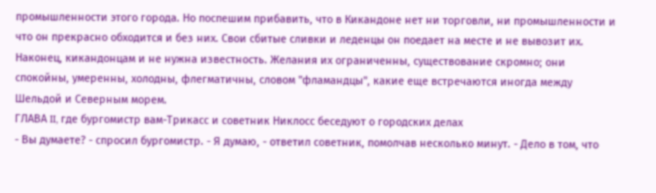промышленности этого города. Но поспешим прибавить, что в Кикандоне нет ни торговли, ни промышленности и что он прекрасно обходится и без них. Свои сбитые сливки и леденцы он поедает на месте и не вывозит их. Наконец, кикандонцам и не нужна известность. Желания их ограниченны, существование скромно; они спокойны, умеренны, холодны, флегматичны, словом "фламандцы", какие еще встречаются иногда между Шельдой и Северным морем.
ГЛАВА II, где бургомистр вам-Трикасс и советник Никлосс беседуют о городских делах
- Вы думаете? - спросил бургомистр. - Я думаю, - ответил советник, помолчав несколько минут. - Дело в том, что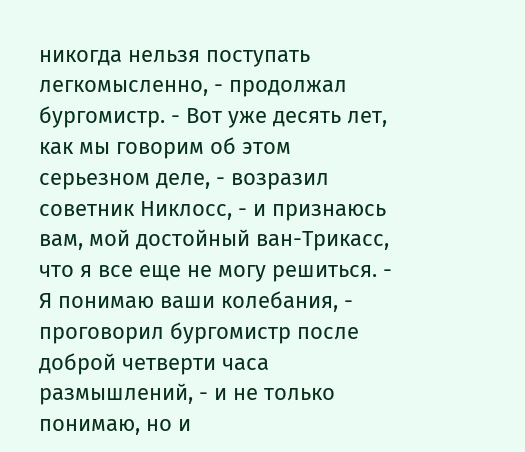никогда нельзя поступать легкомысленно, - продолжал бургомистр. - Вот уже десять лет, как мы говорим об этом серьезном деле, - возразил советник Никлосс, - и признаюсь вам, мой достойный ван-Трикасс, что я все еще не могу решиться. - Я понимаю ваши колебания, - проговорил бургомистр после доброй четверти часа размышлений, - и не только понимаю, но и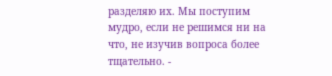разделяю их. Мы поступим мудро, если не решимся ни на что, не изучив вопроса более тщательно. -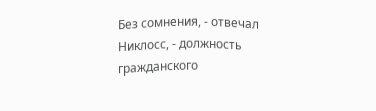Без сомнения, - отвечал Никлосс, - должность гражданского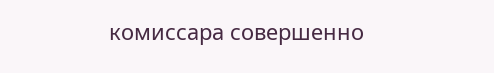комиссара совершенно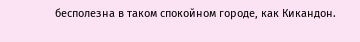бесполезна в таком спокойном городе, как Кикандон.